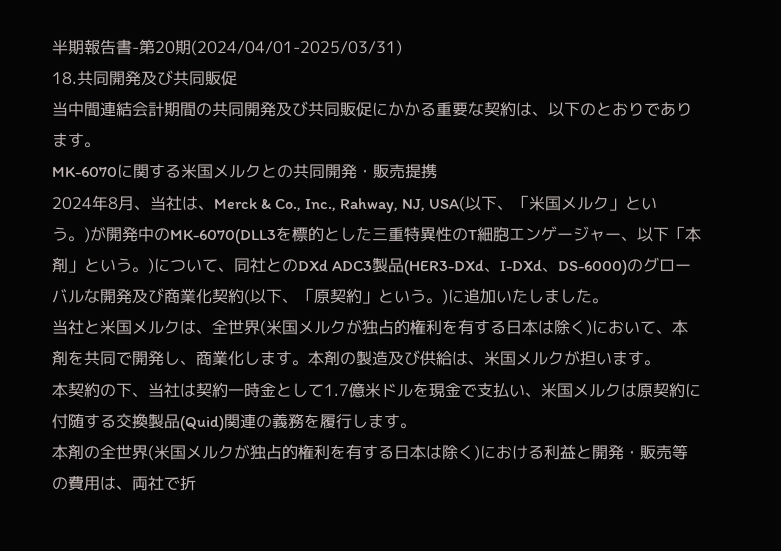半期報告書-第20期(2024/04/01-2025/03/31)
18.共同開発及び共同販促
当中間連結会計期間の共同開発及び共同販促にかかる重要な契約は、以下のとおりであります。
MK-6070に関する米国メルクとの共同開発・販売提携
2024年8月、当社は、Merck & Co., Inc., Rahway, NJ, USA(以下、「米国メルク」という。)が開発中のMK-6070(DLL3を標的とした三重特異性のT細胞エンゲージャー、以下「本剤」という。)について、同社とのDXd ADC3製品(HER3-DXd、I-DXd、DS-6000)のグローバルな開発及び商業化契約(以下、「原契約」という。)に追加いたしました。
当社と米国メルクは、全世界(米国メルクが独占的権利を有する日本は除く)において、本剤を共同で開発し、商業化します。本剤の製造及び供給は、米国メルクが担います。
本契約の下、当社は契約一時金として1.7億米ドルを現金で支払い、米国メルクは原契約に付随する交換製品(Quid)関連の義務を履行します。
本剤の全世界(米国メルクが独占的権利を有する日本は除く)における利益と開発・販売等の費用は、両社で折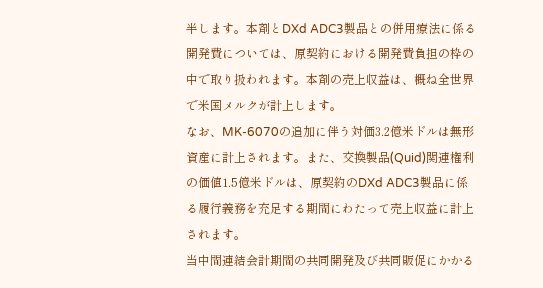半します。本剤とDXd ADC3製品との併用療法に係る開発費については、原契約における開発費負担の枠の中で取り扱われます。本剤の売上収益は、概ね全世界で米国メルクが計上します。
なお、MK-6070の追加に伴う対価3.2億米ドルは無形資産に計上されます。また、交換製品(Quid)関連権利の価値1.5億米ドルは、原契約のDXd ADC3製品に係る履行義務を充足する期間にわたって売上収益に計上されます。
当中間連結会計期間の共同開発及び共同販促にかかる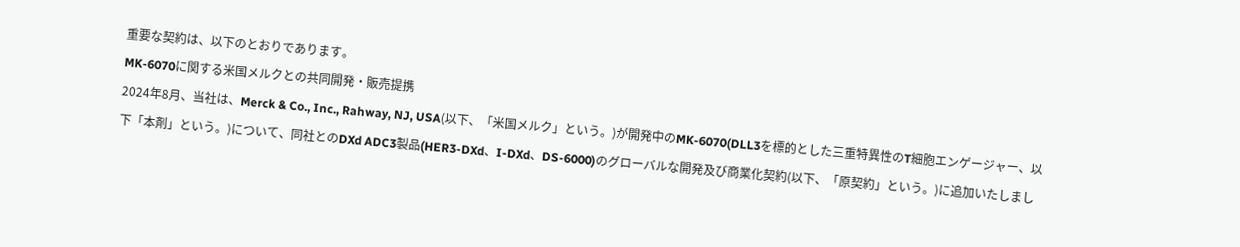重要な契約は、以下のとおりであります。
MK-6070に関する米国メルクとの共同開発・販売提携
2024年8月、当社は、Merck & Co., Inc., Rahway, NJ, USA(以下、「米国メルク」という。)が開発中のMK-6070(DLL3を標的とした三重特異性のT細胞エンゲージャー、以下「本剤」という。)について、同社とのDXd ADC3製品(HER3-DXd、I-DXd、DS-6000)のグローバルな開発及び商業化契約(以下、「原契約」という。)に追加いたしまし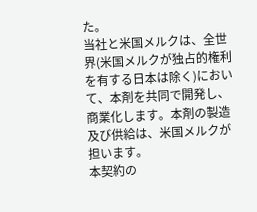た。
当社と米国メルクは、全世界(米国メルクが独占的権利を有する日本は除く)において、本剤を共同で開発し、商業化します。本剤の製造及び供給は、米国メルクが担います。
本契約の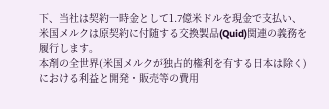下、当社は契約一時金として1.7億米ドルを現金で支払い、米国メルクは原契約に付随する交換製品(Quid)関連の義務を履行します。
本剤の全世界(米国メルクが独占的権利を有する日本は除く)における利益と開発・販売等の費用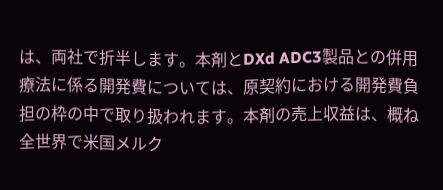は、両社で折半します。本剤とDXd ADC3製品との併用療法に係る開発費については、原契約における開発費負担の枠の中で取り扱われます。本剤の売上収益は、概ね全世界で米国メルク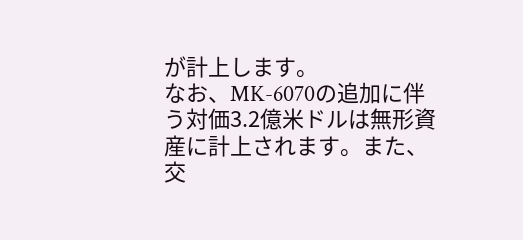が計上します。
なお、MK-6070の追加に伴う対価3.2億米ドルは無形資産に計上されます。また、交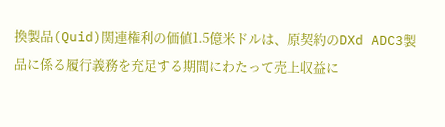換製品(Quid)関連権利の価値1.5億米ドルは、原契約のDXd ADC3製品に係る履行義務を充足する期間にわたって売上収益に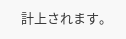計上されます。